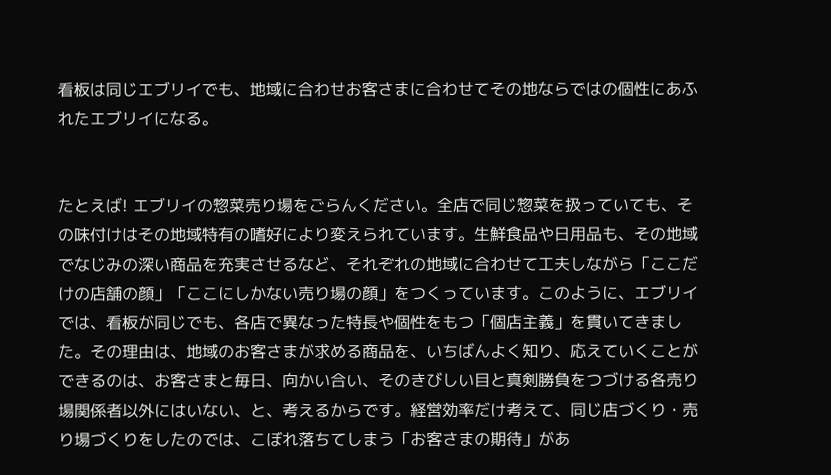看板は同じエブリイでも、地域に合わせお客さまに合わせてその地ならではの個性にあふれたエブリイになる。


たとえば! エブリイの惣菜売り場をごらんください。全店で同じ惣菜を扱っていても、その味付けはその地域特有の嗜好により変えられています。生鮮食品や日用品も、その地域でなじみの深い商品を充実させるなど、それぞれの地域に合わせて工夫しながら「ここだけの店舗の顔」「ここにしかない売り場の顔」をつくっています。このように、エブリイでは、看板が同じでも、各店で異なった特長や個性をもつ「個店主義」を貫いてきました。その理由は、地域のお客さまが求める商品を、いちばんよく知り、応えていくことができるのは、お客さまと毎日、向かい合い、そのきびしい目と真剣勝負をつづける各売り場関係者以外にはいない、と、考えるからです。経営効率だけ考えて、同じ店づくり・売り場づくりをしたのでは、こぼれ落ちてしまう「お客さまの期待」があ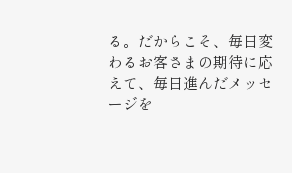る。だからこそ、毎日変わるお客さまの期待に応えて、毎日進んだメッセージを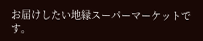お届けしたい地縁スーパーマーケットです。